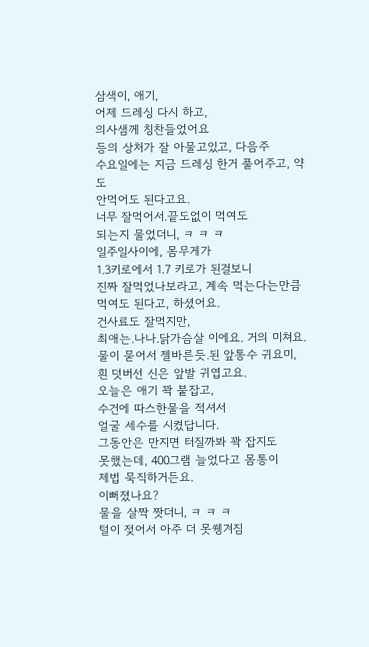삼색이, 애기,
어제 드레싱 다시 하고,
의사샘께 칭찬들었어요
등의 상처가 잘 아물고있고, 다음주
수요일에는 지금 드레싱 한거 풀어주고, 약도
안먹어도 된다고요.
너무 잘먹어서.끝도없이 먹여도
되는지 물었더니, ㅋ ㅋ ㅋ
일주일사이에, 몸무게가
1.3키로에서 1.7 키로가 된걸보니
진짜 잘먹었나보라고, 계속 먹는다는만큼
먹여도 된다고, 하셨어요.
건사료도 잘먹지만,
최애는.나나.닭가슴살 이에요. 거의 미쳐요.
물이 묻어서 젤바른듯.된 앞통수 귀요미,
흰 덧버선 신은 앞발 귀엽고요.
오늘은 애기 꽉 붙잡고,
수건에 따스한물을 적셔서
얼굴 세수를 시켰답니다.
그동안은 만지면 터질까봐 꽉 잡지도
못했는데, 400그램 늘었다고 몸통이
제법 묵직하거든요.
이뻐졌나요?
물을 살짝 짯더니, ㅋ ㅋ ㅋ
털이 젖어서 아주 더 못쒱겨짐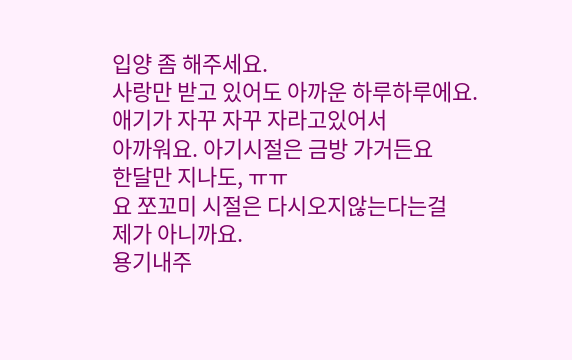입양 좀 해주세요.
사랑만 받고 있어도 아까운 하루하루에요.
애기가 자꾸 자꾸 자라고있어서
아까워요. 아기시절은 금방 가거든요
한달만 지나도, ㅠㅠ
요 쪼꼬미 시절은 다시오지않는다는걸
제가 아니까요.
용기내주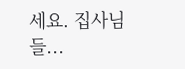세요. 집사님들...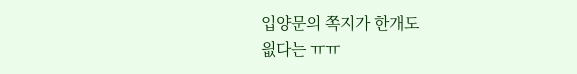입양문의 쪽지가 한개도
읪다는 ㅠㅠ